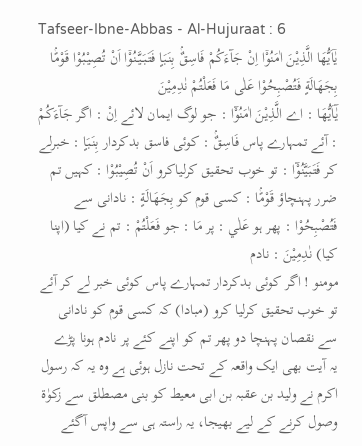Tafseer-Ibne-Abbas - Al-Hujuraat : 6
یٰۤاَیُّهَا الَّذِیْنَ اٰمَنُوْۤا اِنْ جَآءَكُمْ فَاسِقٌۢ بِنَبَاٍ فَتَبَیَّنُوْۤا اَنْ تُصِیْبُوْا قَوْمًۢا بِجَهَالَةٍ فَتُصْبِحُوْا عَلٰى مَا فَعَلْتُمْ نٰدِمِیْنَ
يٰٓاَيُّهَا : اے الَّذِيْنَ اٰمَنُوْٓا : جو لوگ ایمان لائے اِنْ : اگر جَآءَكُمْ : آئے تمہارے پاس فَاسِقٌۢ : کوئی فاسق بدکردار بِنَبَاٍ : خبرلے کر فَتَبَيَّنُوْٓا : تو خوب تحقیق کرلیاکرو اَنْ تُصِيْبُوْا : کہیں تم ضرر پہنچاؤ قَوْمًۢا : کسی قوم کو بِجَهَالَةٍ : نادانی سے فَتُصْبِحُوْا : پھر ہو عَلٰي : پر مَا : جو فَعَلْتُمْ : تم نے کیا (اپنا کیا) نٰدِمِيْنَ : نادم
مومنو ! اگر کوئی بدکردار تمہارے پاس کوئی خبر لے کر آئے تو خوب تحقیق کرلیا کرو (مبادا) کہ کسی قوم کو نادانی سے نقصان پہنچا دو پھر تم کو اپنے کئے پر نادم ہونا پڑے
یہ آیت بھی ایک واقعہ کے تحت نازل ہوئی ہے وہ یہ کہ رسول اکرم نے ولید بن عقبہ بن ابی معیط کو بنی مصطلق سے زکوٰۃ وصول کرنے کے لیے بھیجا، یہ راستہ ہی سے واپس آگئے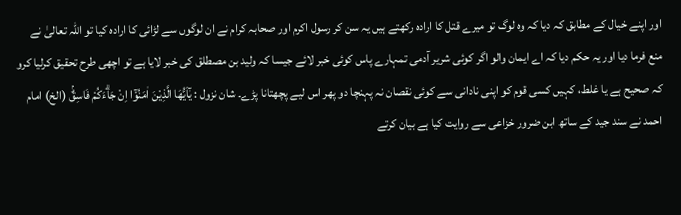اور اپنے خیال کے مطابق کہ دیا کہ وہ لوگ تو میرے قتل کا ارادہ رکھتے ہیں یہ سن کر رسول اکرم اور صحابہ کرام نے ان لوگوں سے لڑائی کا ارادہ کیا تو اللہ تعالیٰ نے منع فرما دیا اور یہ حکم دیا کہ اے ایمان والو اگر کوئی شریر آدمی تمہارے پاس کوئی خبر لائے جیسا کہ ولید بن مصطلق کی خبر لایا ہے تو اچھی طرح تحقیق کرلیا کرو کہ صحیح ہے یا غلط، کہیں کسی قوم کو اپنی نادانی سے کوئی نقصان نہ پہنچا دو پھر اس لیے پچھتانا پڑے۔ شان نزول : يٰٓاَيُّهَا الَّذِيْنَ اٰمَنُوْٓا اِنْ جَاۗءَكُمْ فَاسِقٌۢ (الخ) امام احمد نے سند جید کے ساتھ ابن ضرور خزاعی سے روایت کیا ہے بیان کرتے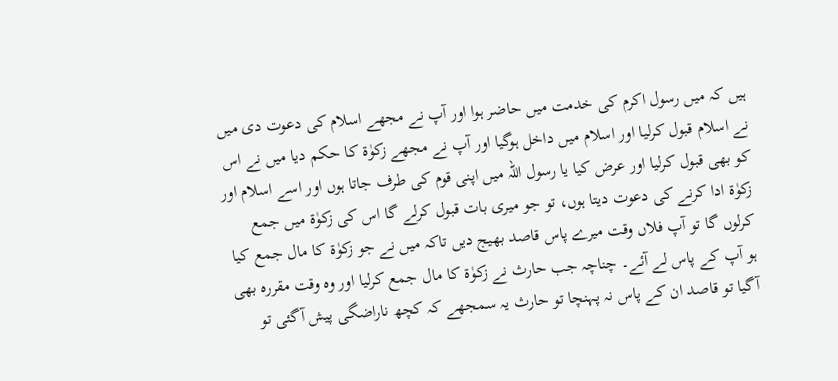ہیں کہ میں رسول اکرم کی خدمت میں حاضر ہوا اور آپ نے مجھے اسلام کی دعوت دی میں نے اسلام قبول کرلیا اور اسلام میں داخل ہوگیا اور آپ نے مجھے زکوٰۃ کا حکم دیا میں نے اس کو بھی قبول کرلیا اور عرض کیا یا رسول اللہ میں اپنی قوم کی طرف جاتا ہوں اور اسے اسلام اور زکوٰۃ ادا کرنے کی دعوت دیتا ہوں، تو جو میری بات قبول کرلے گا اس کی زکوٰۃ میں جمع کرلوں گا تو آپ فلاں وقت میرے پاس قاصد بھیج دیں تاکہ میں نے جو زکوٰۃ کا مال جمع کیا ہو آپ کے پاس لے آئے۔ چناچہ جب حارث نے زکوٰۃ کا مال جمع کرلیا اور وہ وقت مقررہ بھی آگیا تو قاصد ان کے پاس نہ پہنچا تو حارث یہ سمجھے کہ کچھ ناراضگی پیش آگئی تو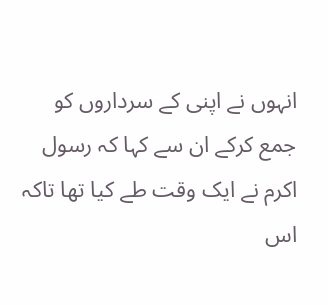انہوں نے اپنی کے سرداروں کو جمع کرکے ان سے کہا کہ رسول اکرم نے ایک وقت طے کیا تھا تاکہ اس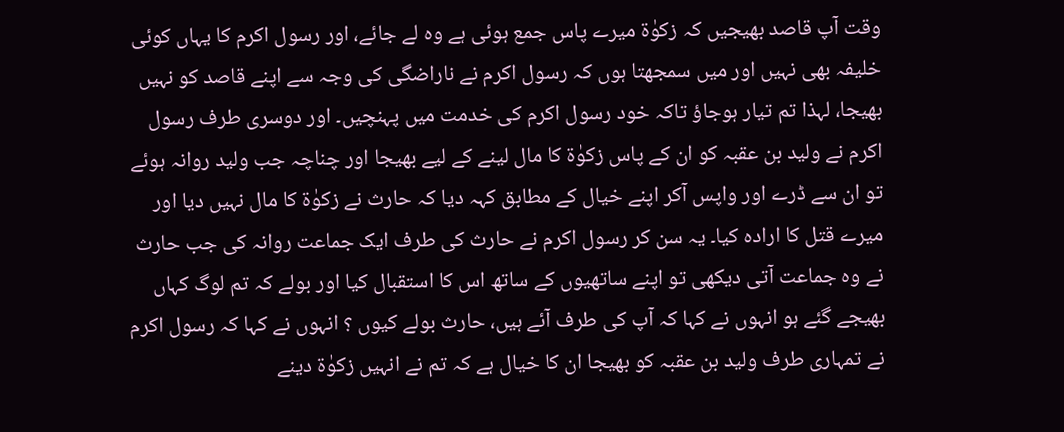وقت آپ قاصد بھیجیں کہ زکوٰۃ میرے پاس جمع ہوئی ہے وہ لے جائے، اور رسول اکرم کا یہاں کوئی خلیفہ بھی نہیں اور میں سمجھتا ہوں کہ رسول اکرم نے ناراضگی کی وجہ سے اپنے قاصد کو نہیں بھیجا، لہذا تم تیار ہوجاؤ تاکہ خود رسول اکرم کی خدمت میں پہنچیں۔ اور دوسری طرف رسول اکرم نے ولید بن عقبہ کو ان کے پاس زکوٰۃ کا مال لینے کے لیے بھیجا اور چناچہ جب ولید روانہ ہوئے تو ان سے ڈرے اور واپس آکر اپنے خیال کے مطابق کہہ دیا کہ حارث نے زکوٰۃ کا مال نہیں دیا اور میرے قتل کا ارادہ کیا۔ یہ سن کر رسول اکرم نے حارث کی طرف ایک جماعت روانہ کی جب حارث نے وہ جماعت آتی دیکھی تو اپنے ساتھیوں کے ساتھ اس کا استقبال کیا اور بولے کہ تم لوگ کہاں بھیجے گئے ہو انہوں نے کہا کہ آپ کی طرف آئے ہیں، حارث بولے کیوں ؟ انہوں نے کہا کہ رسول اکرم نے تمہاری طرف ولید بن عقبہ کو بھیجا ان کا خیال ہے کہ تم نے انہیں زکوٰۃ دینے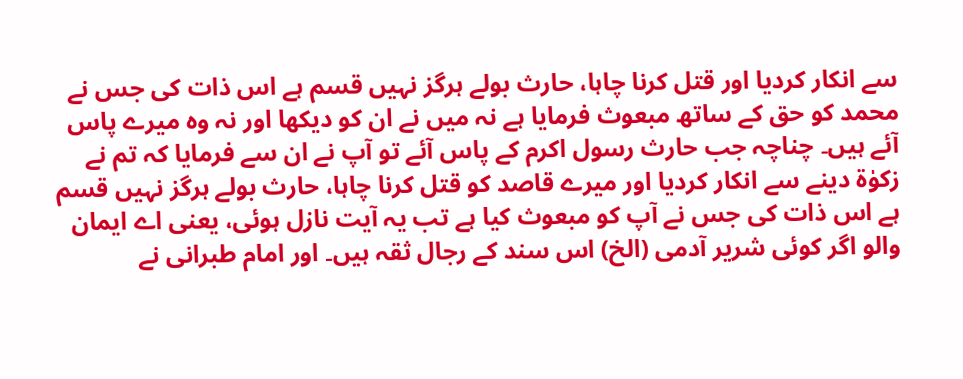سے انکار کردیا اور قتل کرنا چاہا، حارث بولے ہرگز نہیں قسم ہے اس ذات کی جس نے محمد کو حق کے ساتھ مبعوث فرمایا ہے نہ میں نے ان کو دیکھا اور نہ وہ میرے پاس آئے ہیں۔ چناچہ جب حارث رسول اکرم کے پاس آئے تو آپ نے ان سے فرمایا کہ تم نے زکوٰۃ دینے سے انکار کردیا اور میرے قاصد کو قتل کرنا چاہا، حارث بولے ہرگز نہیں قسم ہے اس ذات کی جس نے آپ کو مبعوث کیا ہے تب یہ آیت نازل ہوئی، یعنی اے ایمان والو اگر کوئی شریر آدمی (الخ) اس سند کے رجال ثقہ ہیں۔ اور امام طبرانی نے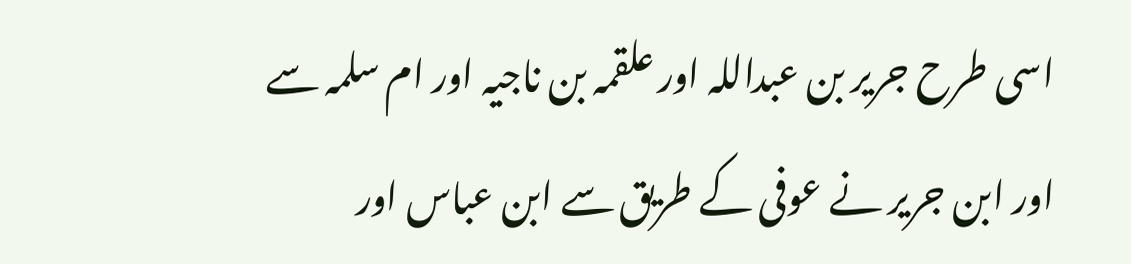اسی طرح جریر بن عبداللہ اور علقمہ بن ناجیہ اور ام سلمہ سے اور ابن جریر نے عوفی کے طریق سے ابن عباس اور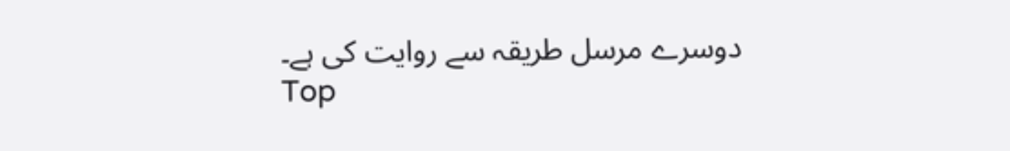دوسرے مرسل طریقہ سے روایت کی ہے۔
Top